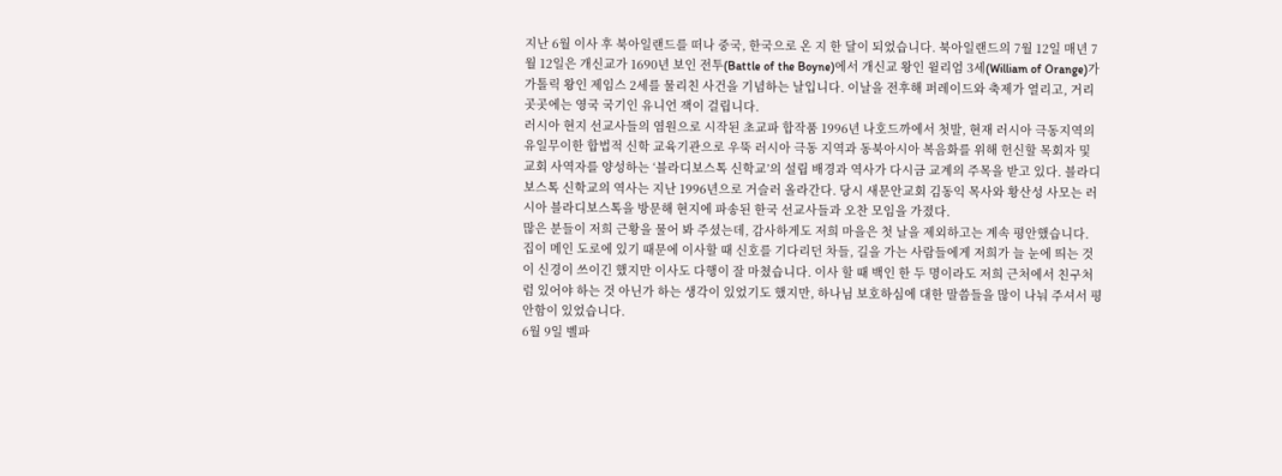지난 6월 이사 후 북아일랜드를 떠나 중국, 한국으로 온 지 한 달이 되었습니다. 북아일랜드의 7월 12일 매년 7월 12일은 개신교가 1690년 보인 전투(Battle of the Boyne)에서 개신교 왕인 윌리엄 3세(William of Orange)가 가톨릭 왕인 제임스 2세를 물리친 사건을 기념하는 날입니다. 이날을 전후해 퍼레이드와 축제가 열리고, 거리 곳곳에는 영국 국기인 유니언 잭이 걸립니다.
러시아 현지 선교사들의 염원으로 시작된 초교파 합작품 1996년 나호드까에서 첫발, 현재 러시아 극동지역의 유일무이한 합법적 신학 교육기관으로 우뚝 러시아 극동 지역과 동북아시아 복음화를 위해 헌신할 목회자 및 교회 사역자를 양성하는 ‘블라디보스톡 신학교’의 설립 배경과 역사가 다시금 교계의 주목을 받고 있다. 블라디보스톡 신학교의 역사는 지난 1996년으로 거슬러 올라간다. 당시 새문안교회 김동익 목사와 황산성 사모는 러시아 블라디보스톡을 방문해 현지에 파송된 한국 선교사들과 오찬 모임을 가졌다.
많은 분들이 저희 근황을 물어 봐 주셨는데, 감사하게도 저희 마을은 첫 날을 제외하고는 계속 평안했습니다. 집이 메인 도로에 있기 때문에 이사할 때 신호를 기다리던 차들, 길을 가는 사람들에게 저희가 늘 눈에 띄는 것이 신경이 쓰이긴 했지만 이사도 다행이 잘 마쳤습니다. 이사 할 때 백인 한 두 명이라도 저희 근처에서 친구처럼 있어야 하는 것 아닌가 하는 생각이 있었기도 했지만, 하나님 보호하심에 대한 말씀들을 많이 나눠 주셔서 평안함이 있었습니다.
6월 9일 벨파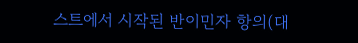스트에서 시작된 반이민자 항의(대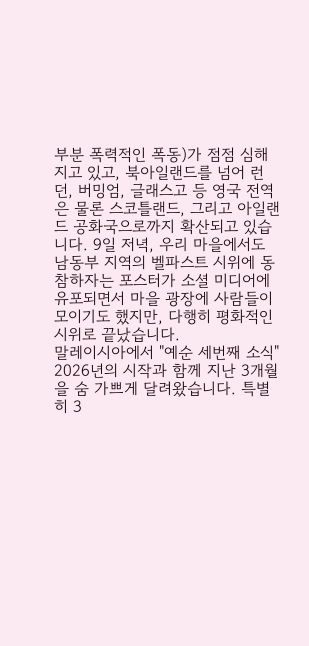부분 폭력적인 폭동)가 점점 심해지고 있고, 북아일랜드를 넘어 런던, 버밍엄, 글래스고 등 영국 전역은 물론 스코틀랜드, 그리고 아일랜드 공화국으로까지 확산되고 있습니다. 9일 저녁, 우리 마을에서도 남동부 지역의 벨파스트 시위에 동참하자는 포스터가 소셜 미디어에 유포되면서 마을 광장에 사람들이 모이기도 했지만, 다행히 평화적인 시위로 끝났습니다.
말레이시아에서 "예순 세번째 소식" 2026년의 시작과 함께 지난 3개월을 숨 가쁘게 달려왔습니다. 특별히 3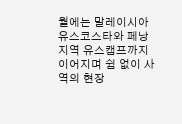월에는 말레이시아 유스코스타와 페낭 지역 유스캠프까지 이어지며 쉼 없이 사역의 현장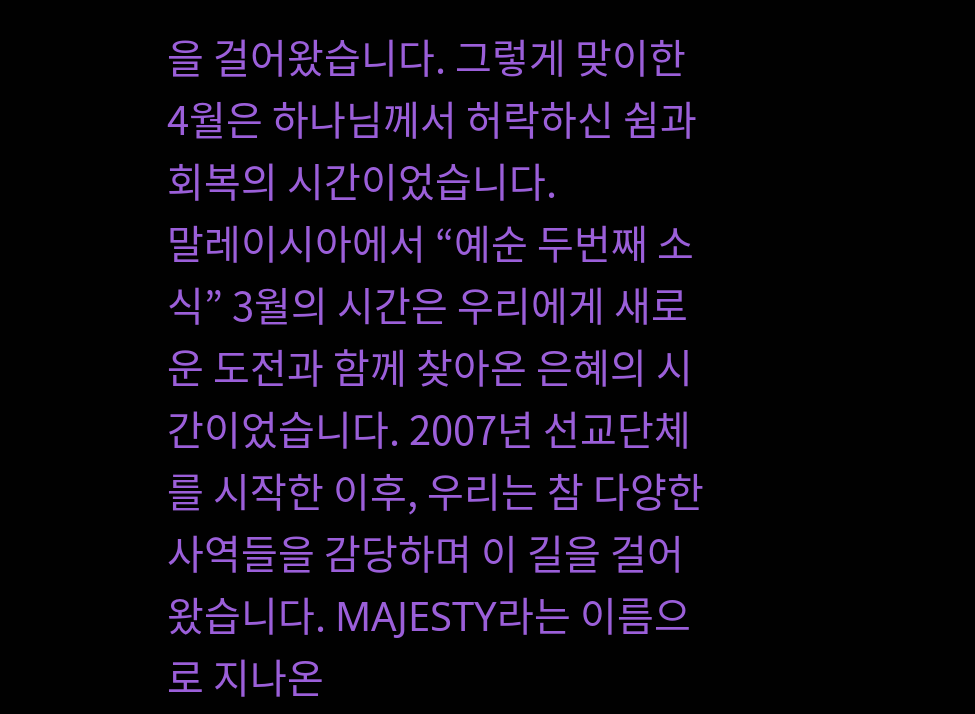을 걸어왔습니다. 그렇게 맞이한 4월은 하나님께서 허락하신 쉼과 회복의 시간이었습니다.
말레이시아에서 “예순 두번째 소식” 3월의 시간은 우리에게 새로운 도전과 함께 찾아온 은혜의 시간이었습니다. 2007년 선교단체를 시작한 이후, 우리는 참 다양한 사역들을 감당하며 이 길을 걸어왔습니다. MAJESTY라는 이름으로 지나온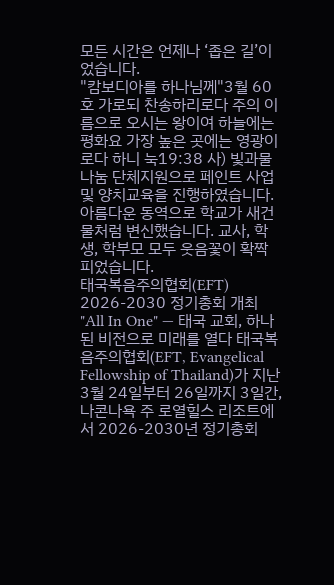모든 시간은 언제나 ‘좁은 길’이었습니다.
"캄보디아를 하나님께"3월 60호 가로되 찬송하리로다 주의 이름으로 오시는 왕이여 하늘에는 평화요 가장 높은 곳에는 영광이로다 하니 눅19:38 사) 빛과물나눔 단체지원으로 페인트 사업 및 양치교육을 진행하였습니다. 아름다운 동역으로 학교가 새건물처럼 변신했습니다. 교사, 학생, 학부모 모두 웃음꽃이 확짝 피었습니다.
태국복음주의협회(EFT) 2026-2030 정기총회 개최 "All In One" — 태국 교회, 하나된 비전으로 미래를 열다 태국복음주의협회(EFT, Evangelical Fellowship of Thailand)가 지난 3월 24일부터 26일까지 3일간, 나콘나욕 주 로열힐스 리조트에서 2026-2030년 정기총회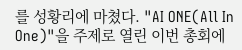를 성황리에 마쳤다. "AI ONE(All In One)"을 주제로 열린 이번 총회에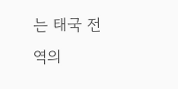는 태국 전역의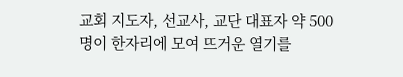교회 지도자, 선교사, 교단 대표자 약 500명이 한자리에 모여 뜨거운 열기를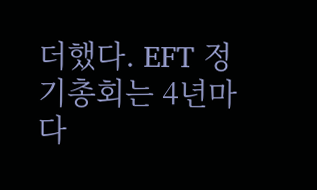더했다. EFT 정기총회는 4년마다